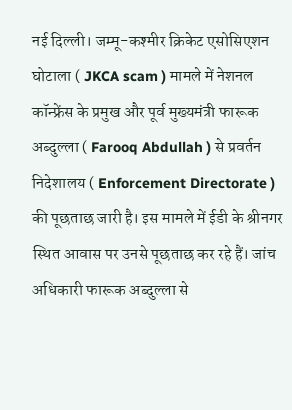नई दिल्ली। जम्मू-कश्मीर क्रिकेट एसोसिएशन घोटाला ( JKCA scam ) मामले में नेशनल कॉन्फ्रेंस के प्रमुख और पूर्व मुख्यमंत्री फारूक अब्दुल्ला ( Farooq Abdullah ) से प्रवर्तन निदेशालय ( Enforcement Directorate ) की पूछताछ जारी है। इस मामले में ईडी के श्रीनगर स्थित आवास पर उनसे पूछताछ कर रहे हैं। जांच अधिकारी फारूक अब्दुल्ला से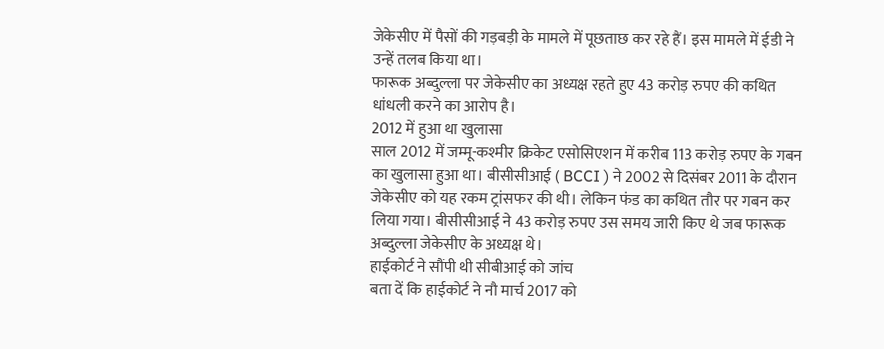जेकेसीए में पैसों की गड़बड़ी के मामले में पूछताछ कर रहे हैं। इस मामले में ईडी ने उन्हें तलब किया था।
फारूक अब्दुल्ला पर जेकेसीए का अध्यक्ष रहते हुए 43 करोड़ रुपए की कथित धांधली करने का आरोप है।
2012 में हुआ था खुलासा
साल 2012 में जम्मू-कश्मीर क्रिकेट एसोसिएशन में करीब 113 करोड़ रुपए के गबन का खुलासा हुआ था। बीसीसीआई ( BCCI ) ने 2002 से दिसंबर 2011 के दौरान जेकेसीए को यह रकम ट्रांसफर की थी। लेकिन फंड का कथित तौर पर गबन कर लिया गया। बीसीसीआई ने 43 करोड़ रुपए उस समय जारी किए थे जब फारूक अब्दुल्ला जेकेसीए के अध्यक्ष थे।
हाईकोर्ट ने सौंपी थी सीबीआई को जांच
बता दें कि हाईकोर्ट ने नौ मार्च 2017 को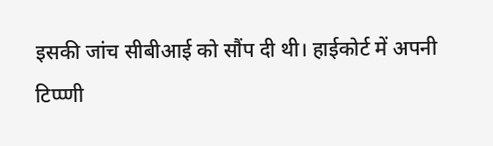इसकी जांच सीबीआई को सौंप दी थी। हाईकोर्ट में अपनी टिप्प्णी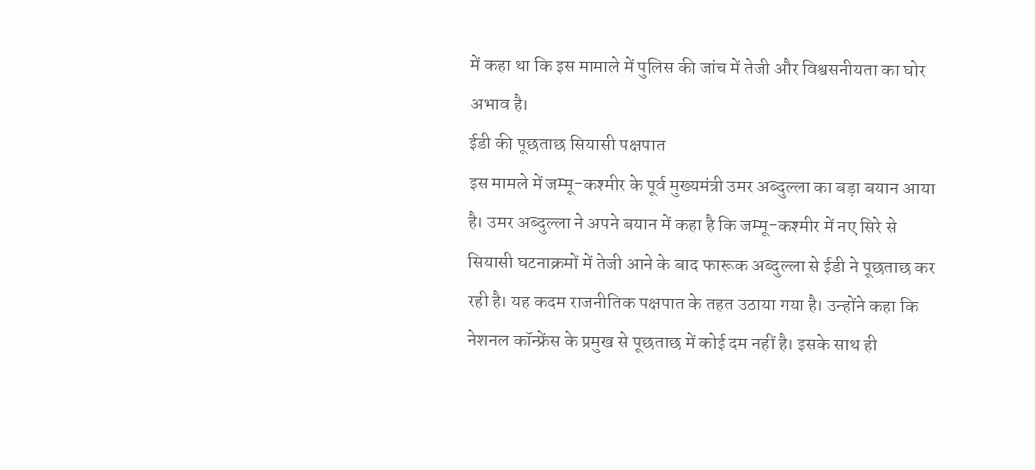में कहा था कि इस मामाले में पुलिस की जांच में तेजी और विश्वसनीयता का घोर अभाव है।
ईडी की पूछताछ सियासी पक्षपात
इस मामले में जम्मू-कश्मीर के पूर्व मुख्यमंत्री उमर अब्दुल्ला का बड़ा बयान आया है। उमर अब्दुल्ला ने अपने बयान में कहा है कि जम्मू-कश्मीर में नए सिरे से सियासी घटनाक्रमों में तेजी आने के बाद फारूक अब्दुल्ला से ईडी ने पूछताछ कर रही है। यह कदम राजनीतिक पक्षपात के तहत उठाया गया है। उन्होंने कहा कि नेशनल कॉन्फ्रेंस के प्रमुख से पूछताछ में कोई दम नहीं है। इसके साथ ही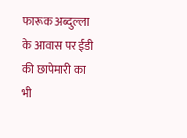फारूक अब्दुल्ला के आवास पर ईडी की छापेमारी का भी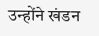उन्होंने खंडन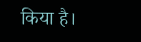किया है।